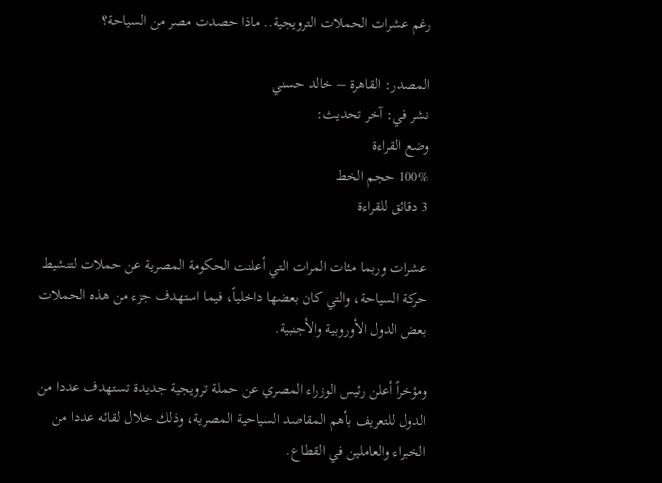رغم عشرات الحملات الترويجية.. ماذا حصدت مصر من السياحة؟

المصدر: القاهرة – خالد حسني
نشر في: آخر تحديث:
وضع القراءة
100% حجم الخط
3 دقائق للقراءة

عشرات وربما مئات المرات التي أعلنت الحكومة المصرية عن حملات لتنشيط حركة السياحة، والتي كان بعضها داخلياً، فيما استهدف جزء من هذه الحملات بعض الدول الأوروبية والأجنبية.

ومؤخراً أعلن رئيس الوزراء المصري عن حملة ترويجية جديدة تستهدف عددا من الدول للتعريف بأهم المقاصد السياحية المصرية، وذلك خلال لقائه عددا من الخبراء والعاملين في القطاع.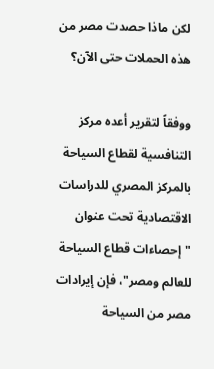لكن ماذا حصدت مصر من هذه الحملات حتى الآن؟

ووفقاً لتقرير أعده مركز التنافسية لقطاع السياحة بالمركز المصري للدراسات الاقتصادية تحت عنوان "إحصاءات قطاع السياحة للعالم ومصر"، فإن إيرادات مصر من السياحة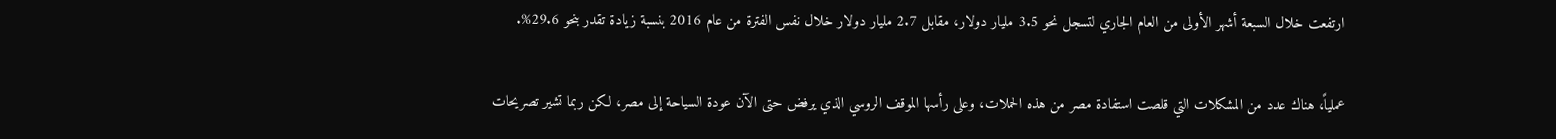ارتفعت خلال السبعة أشهر الأولى من العام الجاري لتسجل نحو 3.5 مليار دولار، مقابل 2.7 مليار دولار خلال نفس الفترة من عام 2016 بنسبة زيادة تقدر بنحو 29.6%.

عملياً، هناك عدد من المشكلات التي قلصت استفادة مصر من هذه الحملات، وعلى رأسها الموقف الروسي الذي يرفض حتى الآن عودة السياحة إلى مصر، لكن ربما تشير تصريحات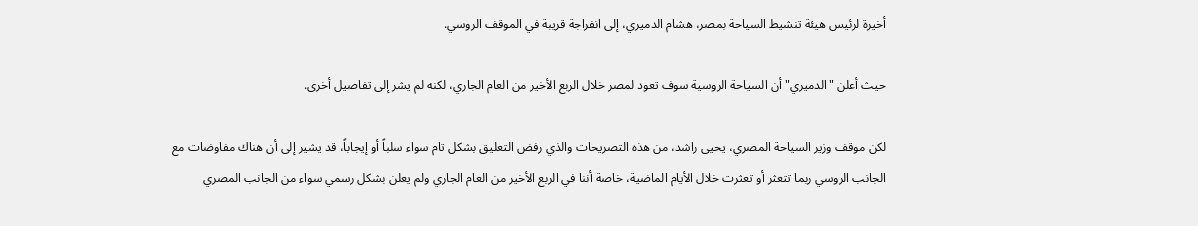أخيرة لرئيس هيئة تنشيط السياحة بمصر، هشام الدميري، إلى انفراجة قريبة في الموقف الروسي.

حيث أعلن "الدميري" أن السياحة الروسية سوف تعود لمصر خلال الربع الأخير من العام الجاري، لكنه لم يشر إلى تفاصيل أخرى.

لكن موقف وزير السياحة المصري، يحيى راشد، من هذه التصريحات والذي رفض التعليق بشكل تام سواء سلباً أو إيجاباً، قد يشير إلى أن هناك مفاوضات مع الجانب الروسي ربما تتعثر أو تعثرت خلال الأيام الماضية، خاصة أننا في الربع الأخير من العام الجاري ولم يعلن بشكل رسمي سواء من الجانب المصري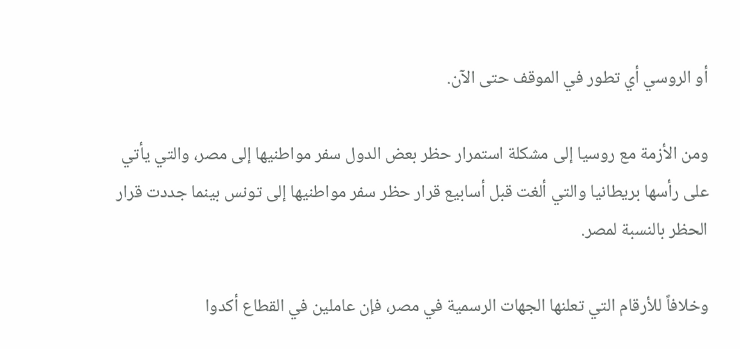أو الروسي أي تطور في الموقف حتى الآن.

ومن الأزمة مع روسيا إلى مشكلة استمرار حظر بعض الدول سفر مواطنيها إلى مصر، والتي يأتي على رأسها بريطانيا والتي ألغت قبل أسابيع قرار حظر سفر مواطنيها إلى تونس بينما جددت قرار الحظر بالنسبة لمصر.

وخلافاً للأرقام التي تعلنها الجهات الرسمية في مصر، فإن عاملين في القطاع أكدوا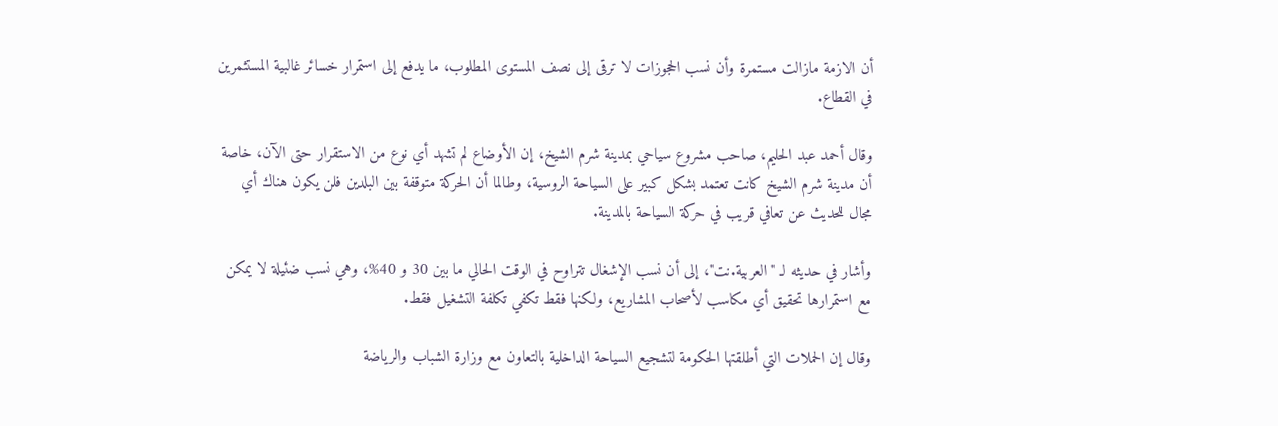أن الازمة مازالت مستمرة وأن نسب الحجوزات لا ترقى إلى نصف المستوى المطلوب، ما يدفع إلى استمرار خسائر غالبية المستثمرين في القطاع.

وقال أحمد عبد الحليم، صاحب مشروع سياحي بمدينة شرم الشيخ، إن الأوضاع لم تشهد أي نوع من الاستقرار حتى الآن، خاصة أن مدينة شرم الشيخ كانت تعتمد بشكل كبير على السياحة الروسية، وطالما أن الحركة متوقفة بين البلدين فلن يكون هناك أي مجال للحديث عن تعافي قريب في حركة السياحة بالمدينة.

وأشار في حديثه لـ "العربية.نت"، إلى أن نسب الإشغال تتراوح في الوقت الحالي ما بين 30 و 40%، وهي نسب ضئيلة لا يمكن مع استمرارها تحقيق أي مكاسب لأصحاب المشاريع، ولكنها فقط تكفي تكلفة التشغيل فقط.

وقال إن الحملات التي أطلقتها الحكومة لتشجيع السياحة الداخلية بالتعاون مع وزارة الشباب والرياضة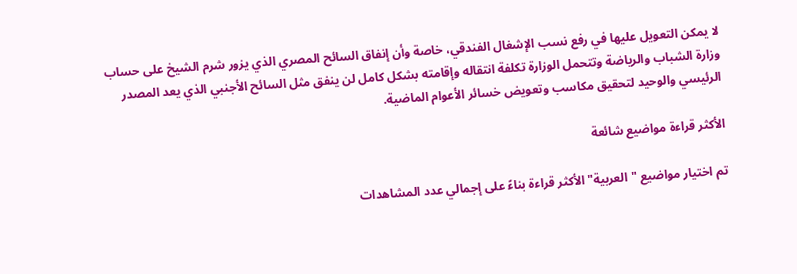لا يمكن التعويل عليها في رفع نسب الإشغال الفندقي، خاصة وأن إنفاق السائح المصري الذي يزور شرم الشيخ على حساب وزارة الشباب والرياضة وتتحمل الوزارة تكلفة انتقاله وإقامته بشكل كامل لن ينفق مثل السائح الأجنبي الذي يعد المصدر الرئيسي والوحيد لتحقيق مكاسب وتعويض خسائر الأعوام الماضية.

الأكثر قراءة مواضيع شائعة

تم اختيار مواضيع "العربية" الأكثر قراءة بناءً على إجمالي عدد المشاهدات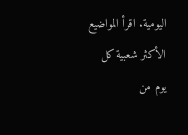اليومية. اقرأ المواضيع الأكثر شعبية كل يوم من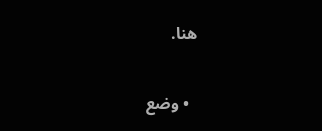هنا.

  • وضع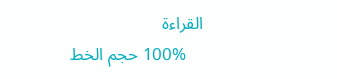القراءة
    100% حجم الخط